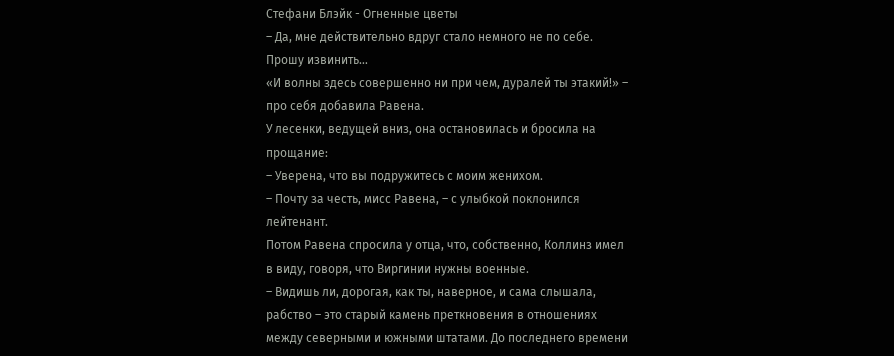Стефани Блэйк - Огненные цветы
– Да, мне действительно вдруг стало немного не по себе. Прошу извинить…
«И волны здесь совершенно ни при чем, дуралей ты этакий!» – про себя добавила Равена.
У лесенки, ведущей вниз, она остановилась и бросила на прощание:
– Уверена, что вы подружитесь с моим женихом.
– Почту за честь, мисс Равена, – с улыбкой поклонился лейтенант.
Потом Равена спросила у отца, что, собственно, Коллинз имел в виду, говоря, что Виргинии нужны военные.
– Видишь ли, дорогая, как ты, наверное, и сама слышала, рабство – это старый камень преткновения в отношениях между северными и южными штатами. До последнего времени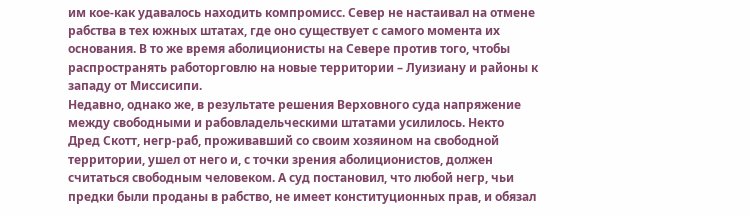им кое-как удавалось находить компромисс. Север не настаивал на отмене рабства в тех южных штатах, где оно существует с самого момента их основания. В то же время аболиционисты на Севере против того, чтобы распространять работорговлю на новые территории – Луизиану и районы к западу от Миссисипи.
Недавно, однако же, в результате решения Верховного суда напряжение между свободными и рабовладельческими штатами усилилось. Некто Дред Скотт, негр-раб, проживавший со своим хозяином на свободной территории, ушел от него и, с точки зрения аболиционистов, должен считаться свободным человеком. А суд постановил, что любой негр, чьи предки были проданы в рабство, не имеет конституционных прав, и обязал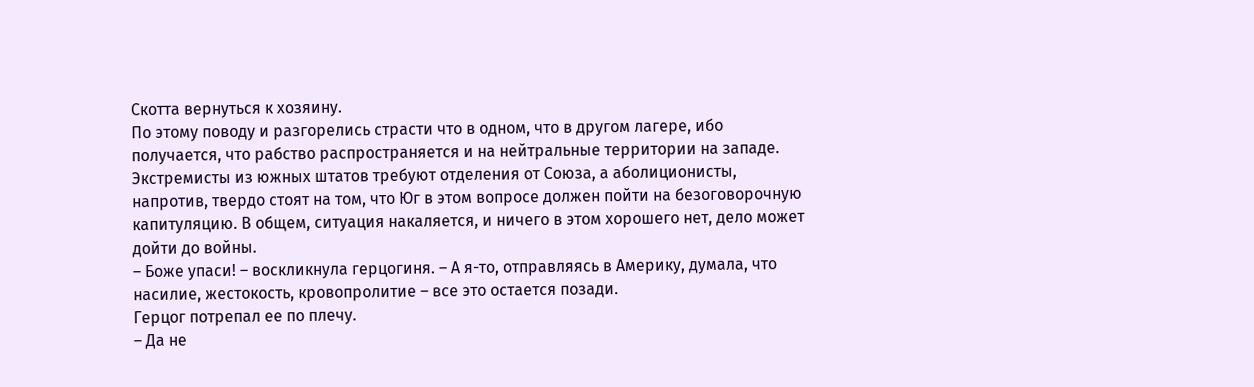Скотта вернуться к хозяину.
По этому поводу и разгорелись страсти что в одном, что в другом лагере, ибо получается, что рабство распространяется и на нейтральные территории на западе.
Экстремисты из южных штатов требуют отделения от Союза, а аболиционисты, напротив, твердо стоят на том, что Юг в этом вопросе должен пойти на безоговорочную капитуляцию. В общем, ситуация накаляется, и ничего в этом хорошего нет, дело может дойти до войны.
– Боже упаси! – воскликнула герцогиня. – А я-то, отправляясь в Америку, думала, что насилие, жестокость, кровопролитие – все это остается позади.
Герцог потрепал ее по плечу.
– Да не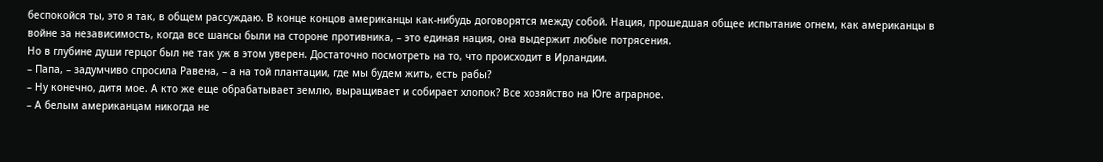беспокойся ты, это я так, в общем рассуждаю. В конце концов американцы как-нибудь договорятся между собой. Нация, прошедшая общее испытание огнем, как американцы в войне за независимость, когда все шансы были на стороне противника, – это единая нация, она выдержит любые потрясения.
Но в глубине души герцог был не так уж в этом уверен. Достаточно посмотреть на то, что происходит в Ирландии.
– Папа, – задумчиво спросила Равена, – а на той плантации, где мы будем жить, есть рабы?
– Ну конечно, дитя мое. А кто же еще обрабатывает землю, выращивает и собирает хлопок? Все хозяйство на Юге аграрное.
– А белым американцам никогда не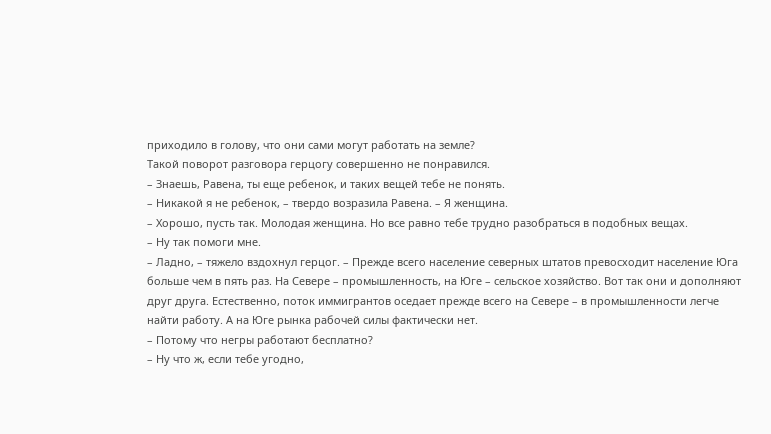приходило в голову, что они сами могут работать на земле?
Такой поворот разговора герцогу совершенно не понравился.
– Знаешь, Равена, ты еще ребенок, и таких вещей тебе не понять.
– Никакой я не ребенок, – твердо возразила Равена. – Я женщина.
– Хорошо, пусть так. Молодая женщина. Но все равно тебе трудно разобраться в подобных вещах.
– Ну так помоги мне.
– Ладно, – тяжело вздохнул герцог. – Прежде всего население северных штатов превосходит население Юга больше чем в пять раз. На Севере – промышленность, на Юге – сельское хозяйство. Вот так они и дополняют друг друга. Естественно, поток иммигрантов оседает прежде всего на Севере – в промышленности легче найти работу. А на Юге рынка рабочей силы фактически нет.
– Потому что негры работают бесплатно?
– Ну что ж, если тебе угодно,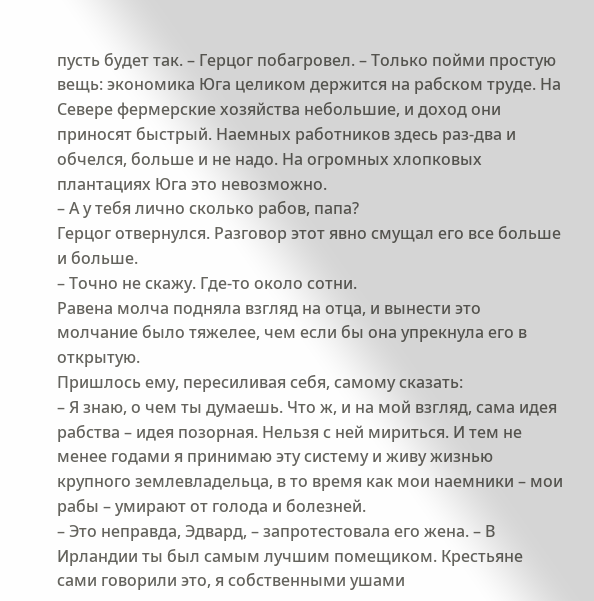пусть будет так. – Герцог побагровел. – Только пойми простую вещь: экономика Юга целиком держится на рабском труде. На Севере фермерские хозяйства небольшие, и доход они приносят быстрый. Наемных работников здесь раз-два и обчелся, больше и не надо. На огромных хлопковых плантациях Юга это невозможно.
– А у тебя лично сколько рабов, папа?
Герцог отвернулся. Разговор этот явно смущал его все больше и больше.
– Точно не скажу. Где-то около сотни.
Равена молча подняла взгляд на отца, и вынести это молчание было тяжелее, чем если бы она упрекнула его в открытую.
Пришлось ему, пересиливая себя, самому сказать:
– Я знаю, о чем ты думаешь. Что ж, и на мой взгляд, сама идея рабства – идея позорная. Нельзя с ней мириться. И тем не менее годами я принимаю эту систему и живу жизнью крупного землевладельца, в то время как мои наемники – мои рабы – умирают от голода и болезней.
– Это неправда, Эдвард, – запротестовала его жена. – В Ирландии ты был самым лучшим помещиком. Крестьяне сами говорили это, я собственными ушами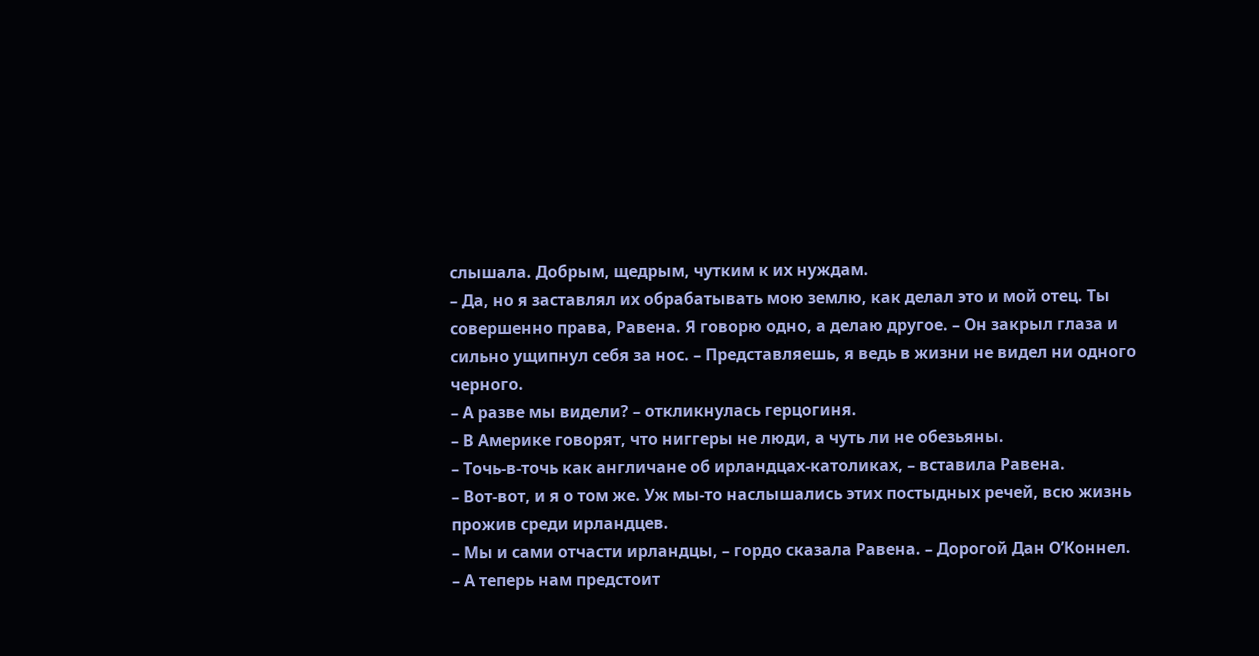слышала. Добрым, щедрым, чутким к их нуждам.
– Да, но я заставлял их обрабатывать мою землю, как делал это и мой отец. Ты совершенно права, Равена. Я говорю одно, а делаю другое. – Он закрыл глаза и сильно ущипнул себя за нос. – Представляешь, я ведь в жизни не видел ни одного черного.
– А разве мы видели? – откликнулась герцогиня.
– В Америке говорят, что ниггеры не люди, а чуть ли не обезьяны.
– Точь-в-точь как англичане об ирландцах-католиках, – вставила Равена.
– Вот-вот, и я о том же. Уж мы-то наслышались этих постыдных речей, всю жизнь прожив среди ирландцев.
– Мы и сами отчасти ирландцы, – гордо сказала Равена. – Дорогой Дан О’Коннел.
– А теперь нам предстоит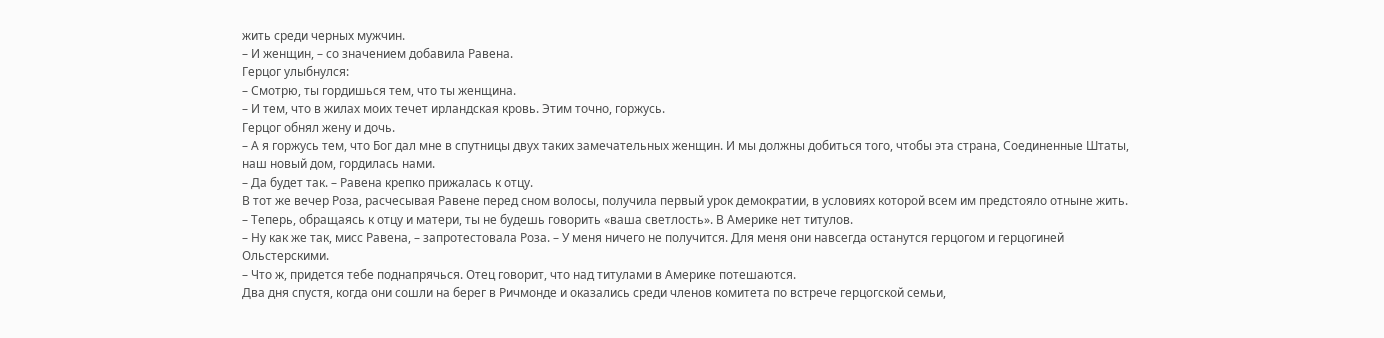жить среди черных мужчин.
– И женщин, – со значением добавила Равена.
Герцог улыбнулся:
– Смотрю, ты гордишься тем, что ты женщина.
– И тем, что в жилах моих течет ирландская кровь. Этим точно, горжусь.
Герцог обнял жену и дочь.
– А я горжусь тем, что Бог дал мне в спутницы двух таких замечательных женщин. И мы должны добиться того, чтобы эта страна, Соединенные Штаты, наш новый дом, гордилась нами.
– Да будет так. – Равена крепко прижалась к отцу.
В тот же вечер Роза, расчесывая Равене перед сном волосы, получила первый урок демократии, в условиях которой всем им предстояло отныне жить.
– Теперь, обращаясь к отцу и матери, ты не будешь говорить «ваша светлость». В Америке нет титулов.
– Ну как же так, мисс Равена, – запротестовала Роза. – У меня ничего не получится. Для меня они навсегда останутся герцогом и герцогиней Ольстерскими.
– Что ж, придется тебе поднапрячься. Отец говорит, что над титулами в Америке потешаются.
Два дня спустя, когда они сошли на берег в Ричмонде и оказались среди членов комитета по встрече герцогской семьи,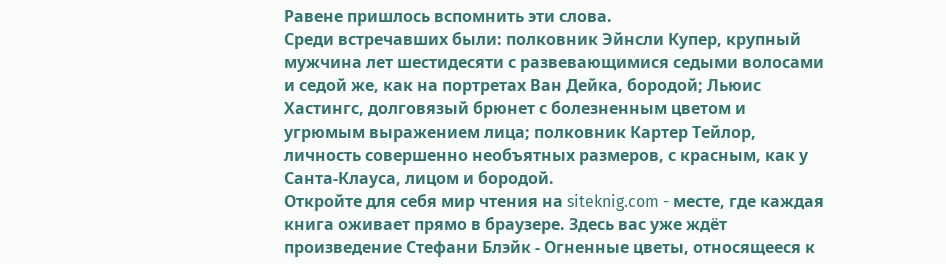Равене пришлось вспомнить эти слова.
Среди встречавших были: полковник Эйнсли Купер, крупный мужчина лет шестидесяти с развевающимися седыми волосами и седой же, как на портретах Ван Дейка, бородой; Льюис Хастингс, долговязый брюнет с болезненным цветом и угрюмым выражением лица; полковник Картер Тейлор, личность совершенно необъятных размеров, с красным, как у Санта-Клауса, лицом и бородой.
Откройте для себя мир чтения на siteknig.com - месте, где каждая книга оживает прямо в браузере. Здесь вас уже ждёт произведение Стефани Блэйк - Огненные цветы, относящееся к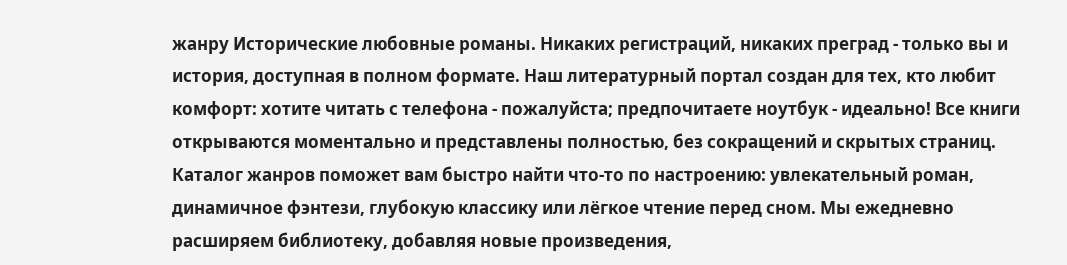жанру Исторические любовные романы. Никаких регистраций, никаких преград - только вы и история, доступная в полном формате. Наш литературный портал создан для тех, кто любит комфорт: хотите читать с телефона - пожалуйста; предпочитаете ноутбук - идеально! Все книги открываются моментально и представлены полностью, без сокращений и скрытых страниц. Каталог жанров поможет вам быстро найти что-то по настроению: увлекательный роман, динамичное фэнтези, глубокую классику или лёгкое чтение перед сном. Мы ежедневно расширяем библиотеку, добавляя новые произведения,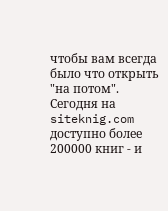чтобы вам всегда было что открыть "на потом". Сегодня на siteknig.com доступно более 200000 книг - и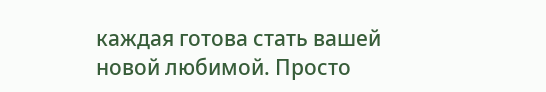каждая готова стать вашей новой любимой. Просто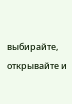выбирайте, открывайте и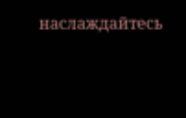наслаждайтесь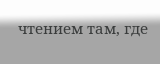чтением там, где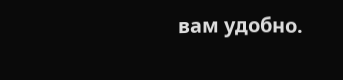вам удобно.